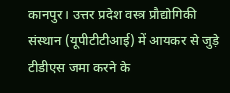कानपुर। उत्तर प्रदेश वस्त्र प्रौद्योगिकी संस्थान (यूपीटीटीआई) में आयकर से जुड़े टीडीएस जमा करने के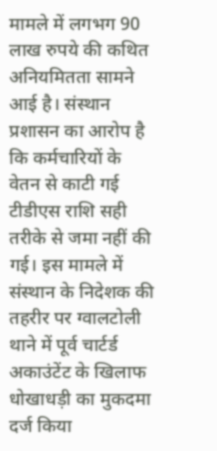मामले में लगभग 90 लाख रुपये की कथित अनियमितता सामने आई है। संस्थान प्रशासन का आरोप है कि कर्मचारियों के वेतन से काटी गई टीडीएस राशि सही तरीके से जमा नहीं की गई। इस मामले में संस्थान के निदेशक की तहरीर पर ग्वालटोली थाने में पूर्व चार्टर्ड अकाउंटेंट के खिलाफ धोखाधड़ी का मुकदमा दर्ज किया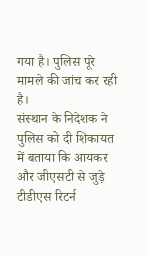गया है। पुलिस पूरे मामले की जांच कर रही है।
संस्थान के निदेशक ने पुलिस को दी शिकायत में बताया कि आयकर और जीएसटी से जुड़े टीडीएस रिटर्न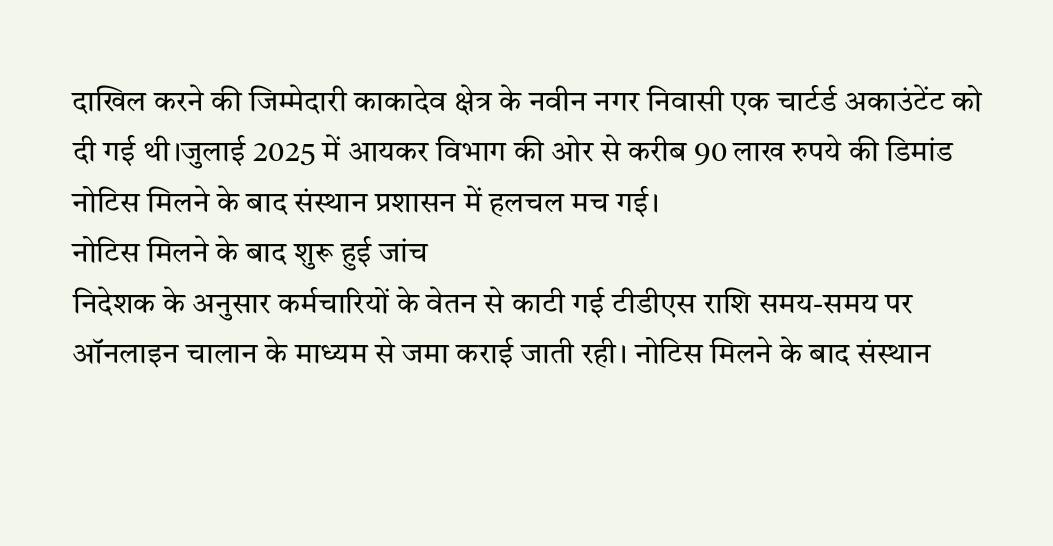दाखिल करने की जिम्मेदारी काकादेव क्षेत्र के नवीन नगर निवासी एक चार्टर्ड अकाउंटेंट को दी गई थी।जुलाई 2025 में आयकर विभाग की ओर से करीब 90 लाख रुपये की डिमांड नोटिस मिलने के बाद संस्थान प्रशासन में हलचल मच गई।
नोटिस मिलने के बाद शुरू हुई जांच
निदेशक के अनुसार कर्मचारियों के वेतन से काटी गई टीडीएस राशि समय-समय पर ऑनलाइन चालान के माध्यम से जमा कराई जाती रही। नोटिस मिलने के बाद संस्थान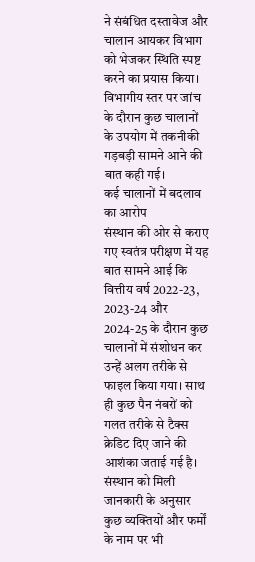ने संबंधित दस्तावेज और चालान आयकर विभाग को भेजकर स्थिति स्पष्ट करने का प्रयास किया। विभागीय स्तर पर जांच के दौरान कुछ चालानों के उपयोग में तकनीकी गड़बड़ी सामने आने की बात कही गई।
कई चालानों में बदलाव का आरोप
संस्थान की ओर से कराए गए स्वतंत्र परीक्षण में यह बात सामने आई कि वित्तीय वर्ष 2022-23, 2023-24 और 2024-25 के दौरान कुछ चालानों में संशोधन कर उन्हें अलग तरीके से फाइल किया गया। साथ ही कुछ पैन नंबरों को गलत तरीके से टैक्स क्रेडिट दिए जाने की आशंका जताई गई है। संस्थान को मिली जानकारी के अनुसार कुछ व्यक्तियों और फर्मों के नाम पर भी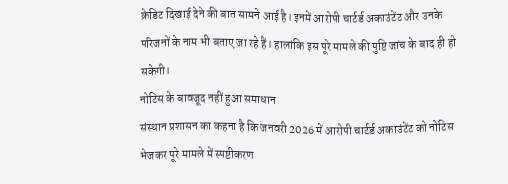क्रेडिट दिखाई देने की बात सामने आई है। इनमें आरोपी चार्टर्ड अकाउंटेंट और उनके परिजनों के नाम भी बताए जा रहे हैं। हालांकि इस पूरे मामले की पुष्टि जांच के बाद ही हो सकेगी।
नोटिस के बावजूद नहीं हुआ समाधान
संस्थान प्रशासन का कहना है कि जनवरी 2026 में आरोपी चार्टर्ड अकाउंटेंट को नोटिस भेजकर पूरे मामले में स्पष्टीकरण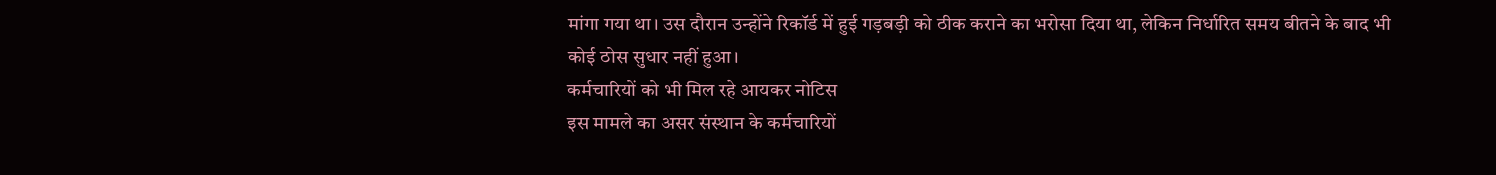मांगा गया था। उस दौरान उन्होंने रिकॉर्ड में हुई गड़बड़ी को ठीक कराने का भरोसा दिया था, लेकिन निर्धारित समय बीतने के बाद भी कोई ठोस सुधार नहीं हुआ।
कर्मचारियों को भी मिल रहे आयकर नोटिस
इस मामले का असर संस्थान के कर्मचारियों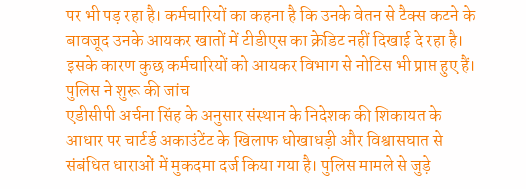पर भी पड़ रहा है। कर्मचारियों का कहना है कि उनके वेतन से टैक्स कटने के बावजूद उनके आयकर खातों में टीडीएस का क्रेडिट नहीं दिखाई दे रहा है। इसके कारण कुछ कर्मचारियों को आयकर विभाग से नोटिस भी प्राप्त हुए हैं।
पुलिस ने शुरू की जांच
एडीसीपी अर्चना सिंह के अनुसार संस्थान के निदेशक की शिकायत के आधार पर चार्टर्ड अकाउंटेंट के खिलाफ धोखाधड़ी और विश्वासघात से संबंधित धाराओं में मुकदमा दर्ज किया गया है। पुलिस मामले से जुड़े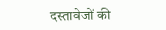दस्तावेजों की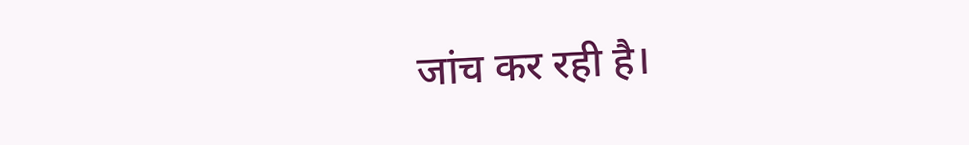जांच कर रही है।